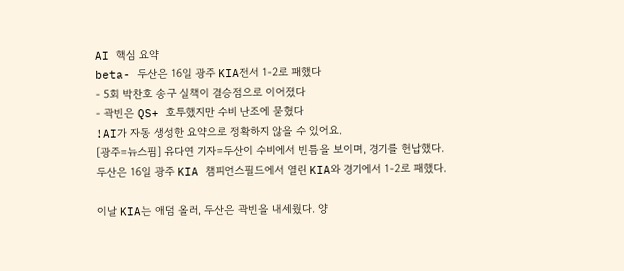AI 핵심 요약
beta- 두산은 16일 광주 KIA전서 1-2로 패했다
- 5회 박찬호 송구 실책이 결승점으로 이어졌다
- 곽빈은 QS+ 호투했지만 수비 난조에 묻혔다
!AI가 자동 생성한 요약으로 정확하지 않을 수 있어요.
[광주=뉴스핌] 유다연 기자=두산이 수비에서 빈틈을 보이며, 경기를 헌납했다.
두산은 16일 광주 KIA 챔피언스필드에서 열린 KIA와 경기에서 1-2로 패했다.

이날 KIA는 애덤 올러, 두산은 곽빈을 내세웠다. 양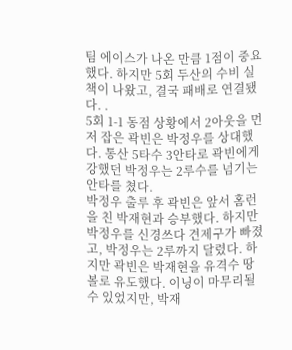팀 에이스가 나온 만큼 1점이 중요했다. 하지만 5회 두산의 수비 실책이 나왔고, 결국 패배로 연결됐다. .
5회 1-1 동점 상황에서 2아웃을 먼저 잡은 곽빈은 박정우를 상대했다. 통산 5타수 3안타로 곽빈에게 강했던 박정우는 2루수를 넘기는 안타를 쳤다.
박정우 출루 후 곽빈은 앞서 홈런을 친 박재현과 승부했다. 하지만 박정우를 신경쓰다 견제구가 빠졌고, 박정우는 2루까지 달렸다. 하지만 곽빈은 박재현을 유격수 땅볼로 유도했다. 이닝이 마무리될 수 있었지만, 박재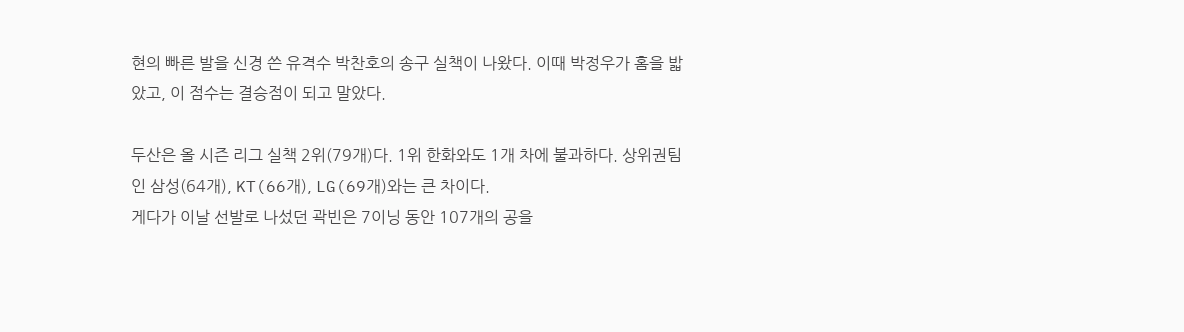현의 빠른 발을 신경 쓴 유격수 박찬호의 송구 실책이 나왔다. 이때 박정우가 홈을 밟았고, 이 점수는 결승점이 되고 말았다.

두산은 올 시즌 리그 실책 2위(79개)다. 1위 한화와도 1개 차에 불과하다. 상위권팀인 삼성(64개), KT(66개), LG(69개)와는 큰 차이다.
게다가 이날 선발로 나섰던 곽빈은 7이닝 동안 107개의 공을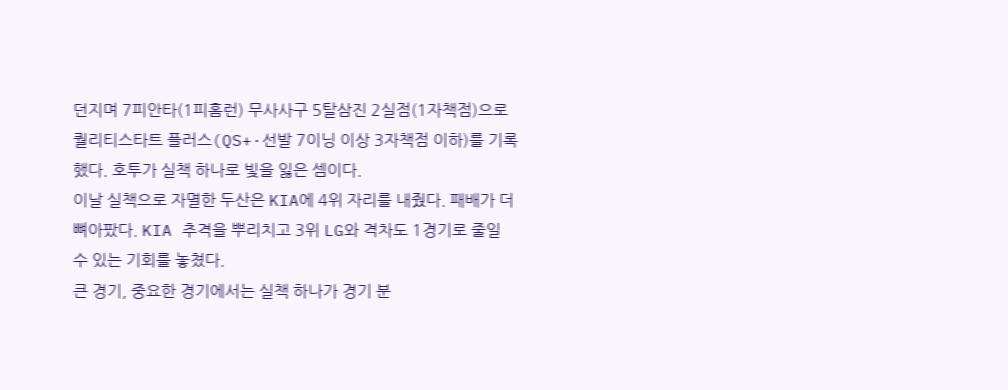던지며 7피안타(1피홈런) 무사사구 5탈삼진 2실점(1자책점)으로 퀄리티스타트 플러스(QS+·선발 7이닝 이상 3자책점 이하)를 기록했다. 호투가 실책 하나로 빛을 잃은 셈이다.
이날 실책으로 자멸한 두산은 KIA에 4위 자리를 내줬다. 패배가 더 뼈아팠다. KIA 추격을 뿌리치고 3위 LG와 격차도 1경기로 줄일 수 있는 기회를 놓쳤다.
큰 경기, 중요한 경기에서는 실책 하나가 경기 분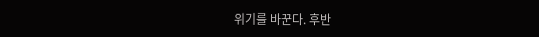위기를 바꾼다. 후반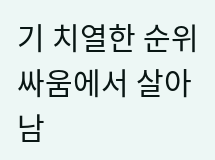기 치열한 순위싸움에서 살아남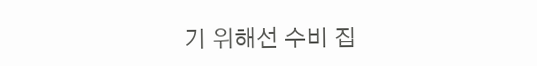기 위해선 수비 집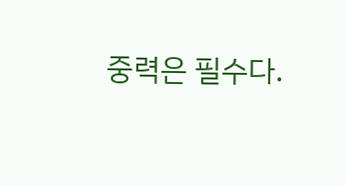중력은 필수다.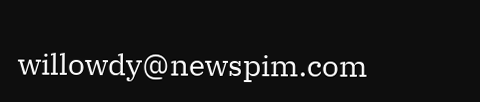willowdy@newspim.com